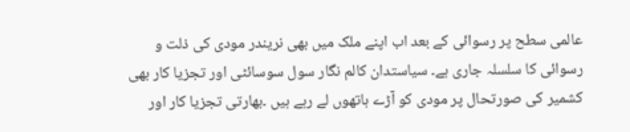عالمی سطح پر رسوائی کے بعد اب اپنے ملک میں بھی نریندر مودی کی ذلت و رسوائی کا سلسلہ جاری ہے۔ سیاستدان کالم نگار سول سوسائٹی اور تجزیا کار بھی کشمیر کی صورتحال پر مودی کو آڑے ہاتھوں لے رہے ہیں ۔بھارتی تجزیا کار اور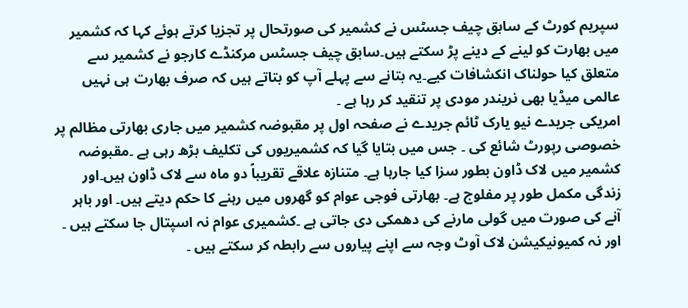سپریم کورٹ کے سابق چیف جسٹس نے کشمیر کی صورتحال پر تجزیا کرتے ہوئے کہا کہ کشمیر میں بھارت کو لینے کے دینے پڑ سکتے ہیں۔سابق چیف جسٹس مرکنڈے کارجو نے کشمیر سے متعلق کیا حولناک انکشافات کیے۔یہ بتانے سے پہلے آپ کو بتاتے ہیں کہ صرف بھارت ہی نہیں عالمی میڈیا بھی نریندر مودی پر تنقید کر رہا ہے ۔
امریکی جریدے نیو یارک ٹائم جریدے نے صفحہ اول پر مقبوضہ کشمیر میں جاری بھارتی مظالم پر خصوصی رپورٹ شائع کی ۔ جس میں بتایا گیا کہ کشمیریوں کی تکلیف بڑھ رہی ہے ۔مقبوضہ کشمیر میں لاک ڈاون بطور سزا کیا جارہا ہے۔ متنازہ علاقے تقریباً دو ماہ سے لاک ڈاون ہیں۔اور زندگی مکمل طور پر مفلوج ہے۔ بھارتی فوجی عوام کو گھروں میں رہنے کا حکم دیتے ہیں۔ اور باہر آنے کی صورت میں گولی مارنے کی دھمکی دی جاتی ہے ۔کشمیری عوام نہ اسپتال جا سکتے ہیں ۔
اور نہ کمیونیکیشن لاک آوٹ وجہ سے اپنے پیاروں سے رابطہ کر سکتے ہیں ۔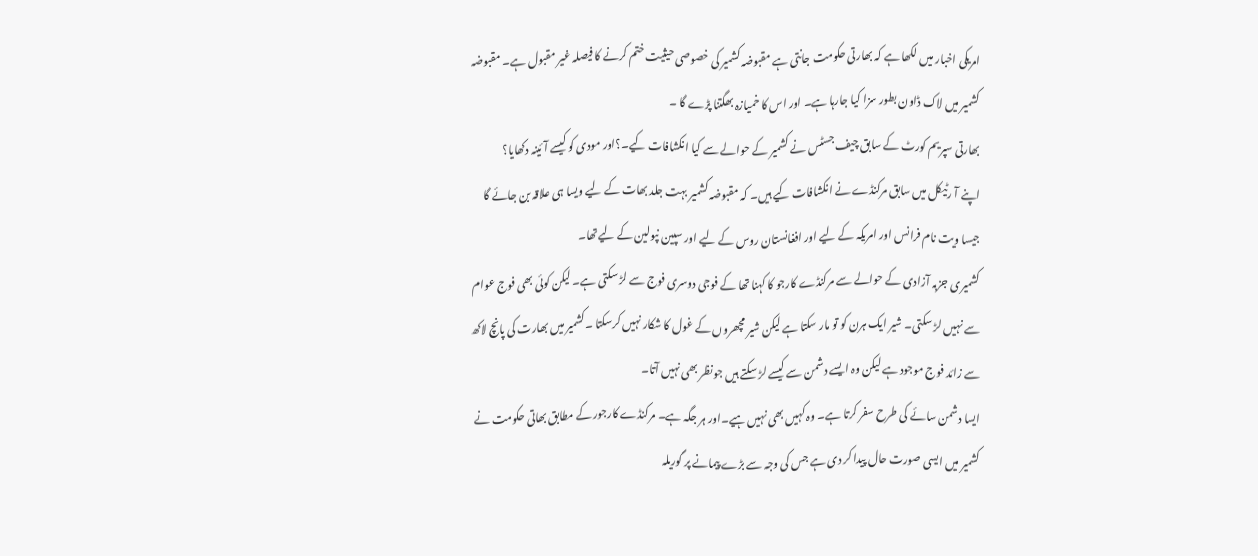امریکی اخبار میں لکھا ہے کہ بھارتی حکومت جانتی ہے مقبوضہ کشمیر کی خصوصی حیثیت ختم کرنے کا فیصلہ غیر مقبول ہے۔ مقبوضہ کشمیر میں لاک ڈاون بطور سزا کیا جارہا ہے۔ اور اس کا خمیازہ بھگتنا پڑے گا ۔
بھارتی سپریم کورٹ کے سابق چیف جسٹس نے کشمیر کے حوالے سے کیا انکشافات کیے۔؟اور مودی کو کیسے آئینہ دکھایا؟
اپنے آ رٹیکل میں سابق مرکنڈے نے انکشافات کیے ہیں۔ کہ مقبوضہ کشمیر بہت جلد بھات کے لیے ویسا ہی علاقہ بن جائے گا جیسا ویت نام فرانس اور امریکہ کے لیے اور افغانستان روس کے لیے اور سپین نپولین کے لیےتھا۔
کشمیری جزبہ آزادی کے حوالے سے مرکنڈے کارجو کا کہنا تھا کے فوجی دوسری فوج سے لڑ سکتی ہے۔ لیکن کوئی بھی فوج عوام سے نہیں لڑ سکتی۔ شیر ایک ہرن کو تو مار سکتا ہے لیکن شیر مچھروں کے غول کا شکار نہیں کرسکتا ۔کشمیر میں بھارت کی پانچ لاکھ سے زائد فوج موجود ہے لیکن وہ ایسے دشمن سے کیسے لڑ سکتے ہیں جونظر بھی نہیں آتا۔
ایسا دشمن سائے کی طرح سفر کرتا ہے۔ وہ کہیں بھی نہیں ہیے۔اور ہر جگہ ہے۔ مرکنڈے کارجور کے مطابق بھاتی حکومت نے کشمیر میں ایسی صورت حال پیدا کر دی ہے جس کی وجہ سے بڑے پیمانے پر گوریلہ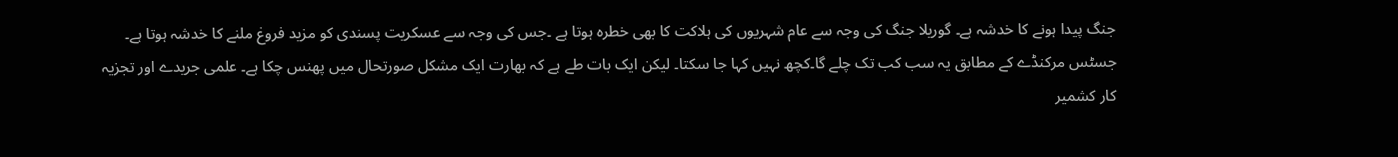جنگ پیدا ہونے کا خدشہ ہے۔ گوریلا جنگ کی وجہ سے عام شہریوں کی ہلاکت کا بھی خطرہ ہوتا ہے ۔جس کی وجہ سے عسکریت پسندی کو مزید فروغ ملنے کا خدشہ ہوتا ہے۔
جسٹس مرکنڈے کے مطابق یہ سب کب تک چلے گا۔کچھ نہیں کہا جا سکتا۔ لیکن ایک بات طے ہے کہ بھارت ایک مشکل صورتحال میں پھنس چکا ہے۔ علمی جریدے اور تجزیہ کار کشمیر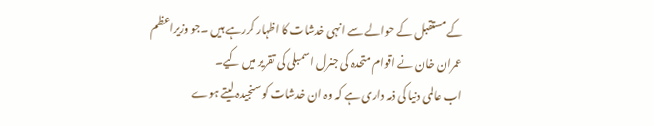کے مستقبل کے حوالے سے انہی خدشات کا اظہار کررہے ہیں ۔جو وزیراعظم عمران خان نے اقوام متحدہ کی جنرل اسمبلی کی تقریر میں کیے۔
اب عالمی دنیا کی ذمہ داری ہے کہ وہ ان خدشات کو سنجیدہ لیتے ہوے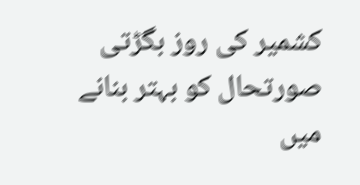کشمیر کی روز بگڑتی صورتحال کو بہتر بنانے میں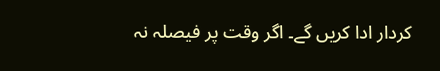کردار ادا کریں گے۔ اگر وقت پر فیصلہ نہ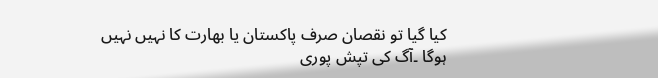کیا گیا تو نقصان صرف پاکستان یا بھارت کا نہیں نہیں ہوگا ۔آگ کی تپش پوری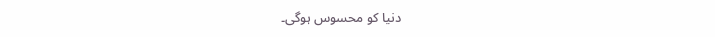دنیا کو محسوس ہوگی۔